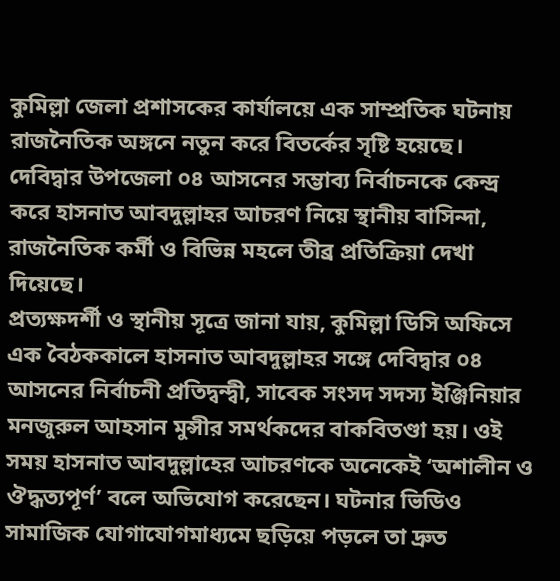কুমিল্লা জেলা প্রশাসকের কার্যালয়ে এক সাম্প্রতিক ঘটনায় রাজনৈতিক অঙ্গনে নতুন করে বিতর্কের সৃষ্টি হয়েছে। দেবিদ্বার উপজেলা ০৪ আসনের সম্ভাব্য নির্বাচনকে কেন্দ্র করে হাসনাত আবদুল্লাহর আচরণ নিয়ে স্থানীয় বাসিন্দা, রাজনৈতিক কর্মী ও বিভিন্ন মহলে তীব্র প্রতিক্রিয়া দেখা দিয়েছে।
প্রত্যক্ষদর্শী ও স্থানীয় সূত্রে জানা যায়, কুমিল্লা ডিসি অফিসে এক বৈঠককালে হাসনাত আবদুল্লাহর সঙ্গে দেবিদ্বার ০৪ আসনের নির্বাচনী প্রতিদ্বন্দ্বী, সাবেক সংসদ সদস্য ইঞ্জিনিয়ার মনজুরুল আহসান মুন্সীর সমর্থকদের বাকবিতণ্ডা হয়। ওই সময় হাসনাত আবদুল্লাহের আচরণকে অনেকেই ‘অশালীন ও ঔদ্ধত্যপূর্ণ’ বলে অভিযোগ করেছেন। ঘটনার ভিডিও সামাজিক যোগাযোগমাধ্যমে ছড়িয়ে পড়লে তা দ্রুত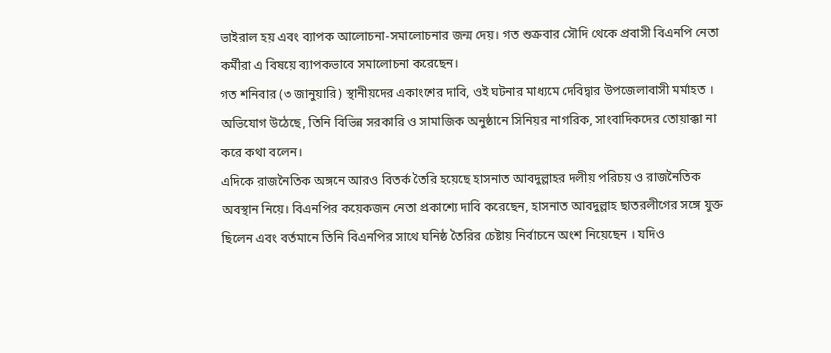ভাইরাল হয় এবং ব্যাপক আলোচনা-সমালোচনার জন্ম দেয়। গত শুক্রবার সৌদি থেকে প্রবাসী বিএনপি নেতা কর্মীরা এ বিষয়ে ব্যাপকভাবে সমালোচনা করেছেন।
গত শনিবার (৩ জানুয়ারি) স্থানীয়দের একাংশের দাবি, ওই ঘটনার মাধ্যমে দেবিদ্বার উপজেলাবাসী মর্মাহত । অভিযোগ উঠেছে, তিনি বিভিন্ন সরকারি ও সামাজিক অনুষ্ঠানে সিনিয়র নাগরিক, সাংবাদিকদের তোয়াক্কা না করে কথা বলেন।
এদিকে রাজনৈতিক অঙ্গনে আরও বিতর্ক তৈরি হয়েছে হাসনাত আবদুল্লাহর দলীয় পরিচয় ও রাজনৈতিক অবস্থান নিয়ে। বিএনপির কয়েকজন নেতা প্রকাশ্যে দাবি করেছেন, হাসনাত আবদুল্লাহ ছাতরলীগের সঙ্গে যুক্ত ছিলেন এবং বর্তমানে তিনি বিএনপির সাথে ঘনিষ্ঠ তৈরির চেষ্টায় নির্বাচনে অংশ নিয়েছেন । যদিও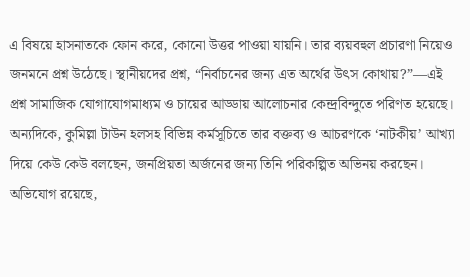এ বিষয়ে হাসনাতকে ফোন করে, কোনো উত্তর পাওয়া যায়নি। তার ব্যয়বহুল প্রচারণা নিয়েও জনমনে প্রশ্ন উঠেছে। স্থানীয়দের প্রশ্ন, “নির্বাচনের জন্য এত অর্থের উৎস কোথায়?”—এই প্রশ্ন সামাজিক যোগাযোগমাধ্যম ও চায়ের আড্ডায় আলোচনার কেন্দ্রবিন্দুতে পরিণত হয়েছে।
অন্যদিকে, কুমিল্লা টাউন হলসহ বিভিন্ন কর্মসূচিতে তার বক্তব্য ও আচরণকে ‘নাটকীয়’ আখ্যা দিয়ে কেউ কেউ বলছেন, জনপ্রিয়তা অর্জনের জন্য তিনি পরিকল্পিত অভিনয় করছেন। অভিযোগ রয়েছে,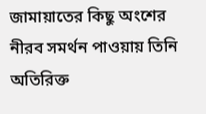জামায়াতের কিছু অংশের নীরব সমর্থন পাওয়ায় তিনি অতিরিক্ত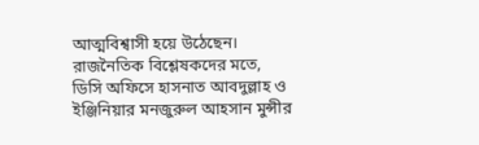আত্মবিশ্বাসী হয়ে উঠেছেন।
রাজনৈতিক বিশ্লেষকদের মতে, ডিসি অফিসে হাসনাত আবদুল্লাহ ও ইঞ্জিনিয়ার মনজুরুল আহসান মুন্সীর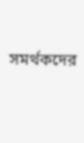সমর্থকদের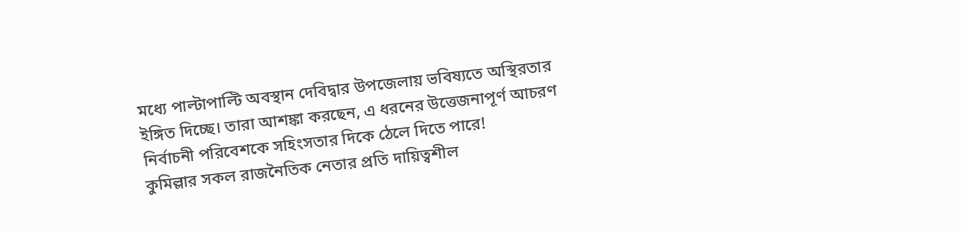মধ্যে পাল্টাপাল্টি অবস্থান দেবিদ্বার উপজেলায় ভবিষ্যতে অস্থিরতার ইঙ্গিত দিচ্ছে। তারা আশঙ্কা করছেন, এ ধরনের উত্তেজনাপূর্ণ আচরণ নির্বাচনী পরিবেশকে সহিংসতার দিকে ঠেলে দিতে পারে!
কুমিল্লার সকল রাজনৈতিক নেতার প্রতি দায়িত্বশীল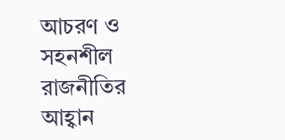আচরণ ও সহনশীল রাজনীতির আহ্বান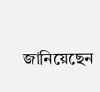জানিয়েছেন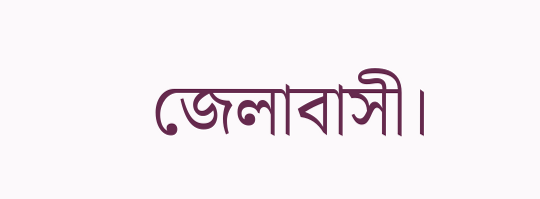জেলাবাসী।